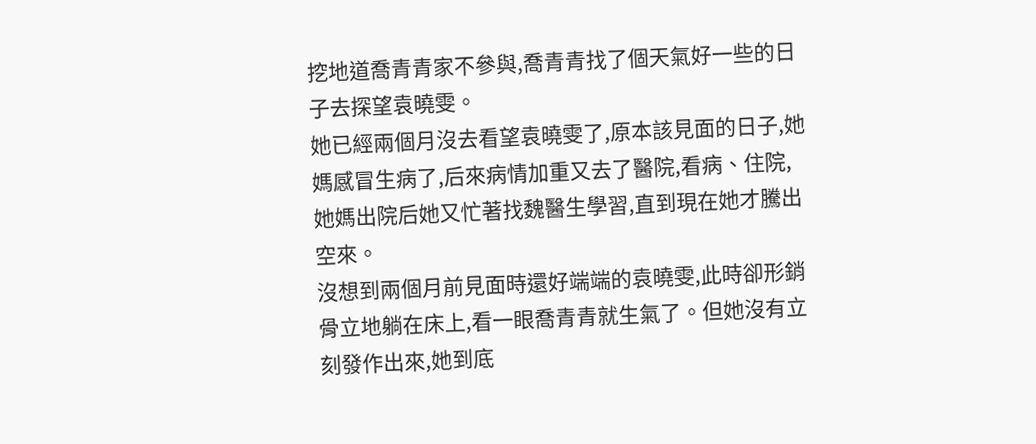挖地道喬青青家不參與,喬青青找了個天氣好一些的日子去探望袁曉雯。
她已經兩個月沒去看望袁曉雯了,原本該見面的日子,她媽感冒生病了,后來病情加重又去了醫院,看病、住院,她媽出院后她又忙著找魏醫生學習,直到現在她才騰出空來。
沒想到兩個月前見面時還好端端的袁曉雯,此時卻形銷骨立地躺在床上,看一眼喬青青就生氣了。但她沒有立刻發作出來,她到底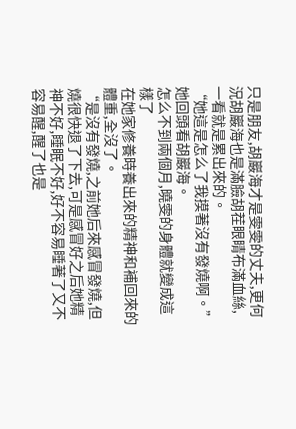只是朋友,胡巖海才是雯雯的丈夫,更何況胡巖海也是滿臉胡茬眼睛布滿血絲,一看就是累出來的。
“她這是怎么了我摸著沒有發燒啊。”她回頭看胡巖海。
怎么不到兩個月,曉雯的身體就變成這樣了
在她家修養時養出來的精神和補回來的體重,全沒了。
“是沒有發燒,之前她后來感冒發燒,但燒很快退了下去,可是感冒好之后她精神不好,睡眠不好,好不容易睡著了又不容易醒,醒了也是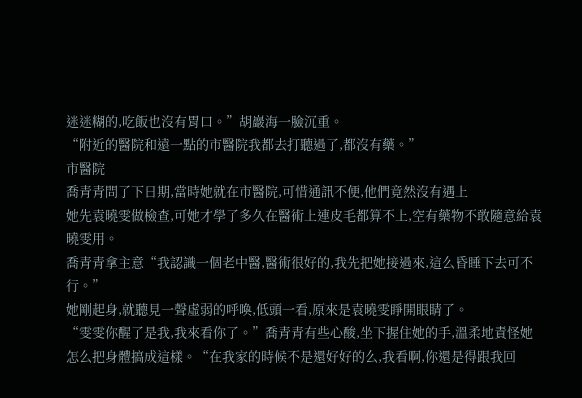迷迷糊的,吃飯也沒有胃口。”胡巖海一臉沉重。
“附近的醫院和遠一點的市醫院我都去打聽過了,都沒有藥。”
市醫院
喬青青問了下日期,當時她就在市醫院,可惜通訊不便,他們竟然沒有遇上
她先袁曉雯做檢查,可她才學了多久在醫術上連皮毛都算不上,空有藥物不敢隨意給袁曉雯用。
喬青青拿主意“我認識一個老中醫,醫術很好的,我先把她接過來,這么昏睡下去可不行。”
她剛起身,就聽見一聲虛弱的呼喚,低頭一看,原來是袁曉雯睜開眼睛了。
“雯雯你醒了是我,我來看你了。”喬青青有些心酸,坐下握住她的手,溫柔地責怪她怎么把身體搞成這樣。“在我家的時候不是還好好的么,我看啊,你還是得跟我回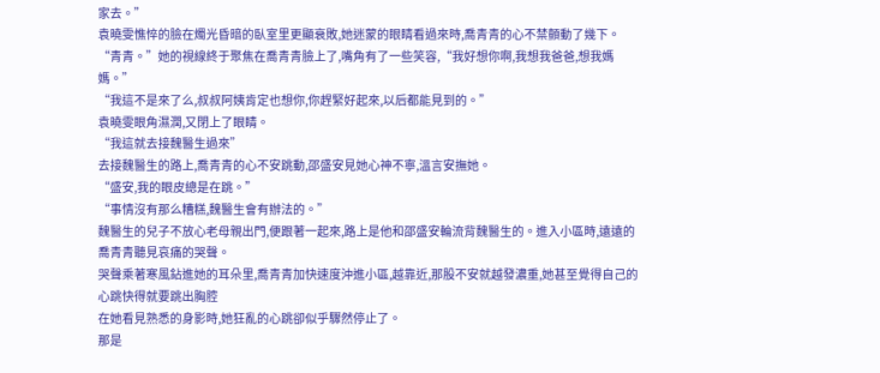家去。”
袁曉雯憔悴的臉在燭光昏暗的臥室里更顯衰敗,她迷蒙的眼睛看過來時,喬青青的心不禁顫動了幾下。
“青青。”她的視線終于聚焦在喬青青臉上了,嘴角有了一些笑容,“我好想你啊,我想我爸爸,想我媽媽。”
“我這不是來了么,叔叔阿姨肯定也想你,你趕緊好起來,以后都能見到的。”
袁曉雯眼角濕潤,又閉上了眼睛。
“我這就去接魏醫生過來”
去接魏醫生的路上,喬青青的心不安跳動,邵盛安見她心神不寧,溫言安撫她。
“盛安,我的眼皮總是在跳。”
“事情沒有那么糟糕,魏醫生會有辦法的。”
魏醫生的兒子不放心老母親出門,便跟著一起來,路上是他和邵盛安輪流背魏醫生的。進入小區時,遠遠的喬青青聽見哀痛的哭聲。
哭聲乘著寒風鉆進她的耳朵里,喬青青加快速度沖進小區,越靠近,那股不安就越發濃重,她甚至覺得自己的心跳快得就要跳出胸腔
在她看見熟悉的身影時,她狂亂的心跳卻似乎驟然停止了。
那是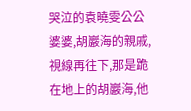哭泣的袁曉雯公公婆婆,胡巖海的親戚,視線再往下,那是跪在地上的胡巖海,他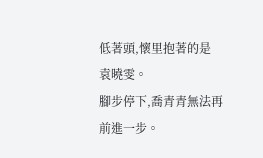低著頭,懷里抱著的是
袁曉雯。
腳步停下,喬青青無法再前進一步。